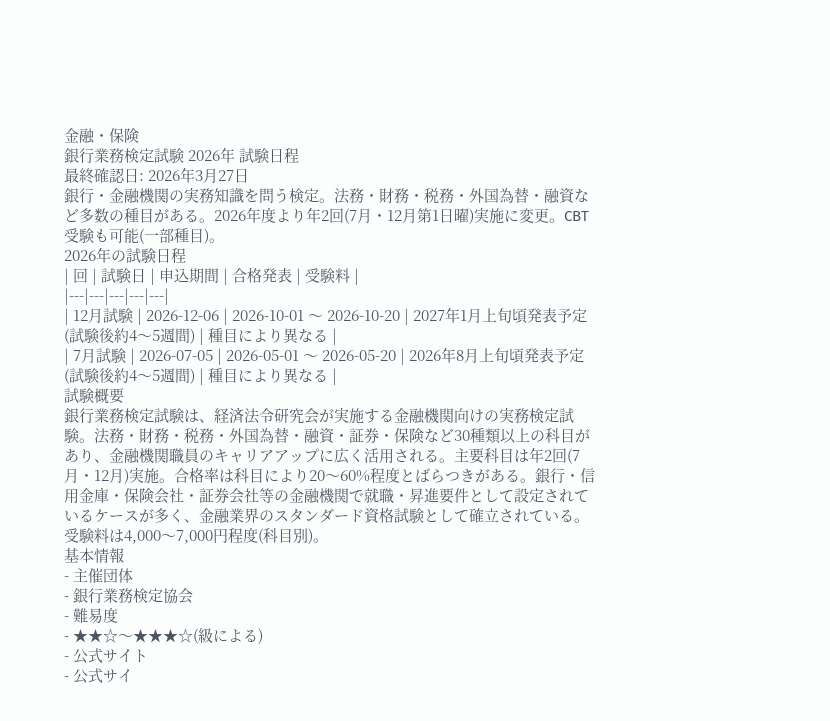金融・保険
銀行業務検定試験 2026年 試験日程
最終確認日: 2026年3月27日
銀行・金融機関の実務知識を問う検定。法務・財務・税務・外国為替・融資など多数の種目がある。2026年度より年2回(7月・12月第1日曜)実施に変更。CBT受験も可能(一部種目)。
2026年の試験日程
| 回 | 試験日 | 申込期間 | 合格発表 | 受験料 |
|---|---|---|---|---|
| 12月試験 | 2026-12-06 | 2026-10-01 〜 2026-10-20 | 2027年1月上旬頃発表予定(試験後約4〜5週間) | 種目により異なる |
| 7月試験 | 2026-07-05 | 2026-05-01 〜 2026-05-20 | 2026年8月上旬頃発表予定(試験後約4〜5週間) | 種目により異なる |
試験概要
銀行業務検定試験は、経済法令研究会が実施する金融機関向けの実務検定試験。法務・財務・税務・外国為替・融資・証券・保険など30種類以上の科目があり、金融機関職員のキャリアアップに広く活用される。主要科目は年2回(7月・12月)実施。合格率は科目により20〜60%程度とばらつきがある。銀行・信用金庫・保険会社・証券会社等の金融機関で就職・昇進要件として設定されているケースが多く、金融業界のスタンダード資格試験として確立されている。受験料は4,000〜7,000円程度(科目別)。
基本情報
- 主催団体
- 銀行業務検定協会
- 難易度
- ★★☆〜★★★☆(級による)
- 公式サイト
- 公式サイ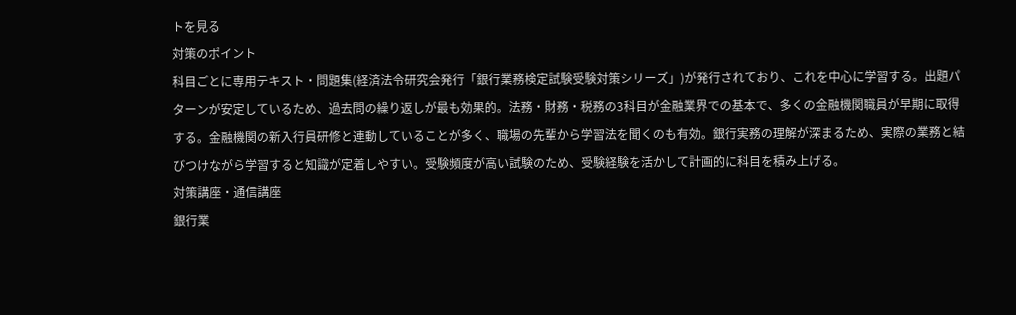トを見る
対策のポイント
科目ごとに専用テキスト・問題集(経済法令研究会発行「銀行業務検定試験受験対策シリーズ」)が発行されており、これを中心に学習する。出題パターンが安定しているため、過去問の繰り返しが最も効果的。法務・財務・税務の3科目が金融業界での基本で、多くの金融機関職員が早期に取得する。金融機関の新入行員研修と連動していることが多く、職場の先輩から学習法を聞くのも有効。銀行実務の理解が深まるため、実際の業務と結びつけながら学習すると知識が定着しやすい。受験頻度が高い試験のため、受験経験を活かして計画的に科目を積み上げる。
対策講座・通信講座
銀行業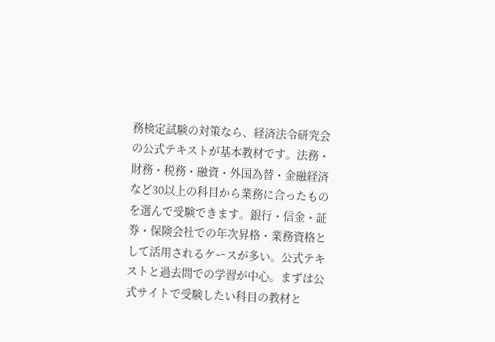務検定試験の対策なら、経済法令研究会の公式テキストが基本教材です。法務・財務・税務・融資・外国為替・金融経済など30以上の科目から業務に合ったものを選んで受験できます。銀行・信金・証券・保険会社での年次昇格・業務資格として活用されるケースが多い。公式テキストと過去問での学習が中心。まずは公式サイトで受験したい科目の教材と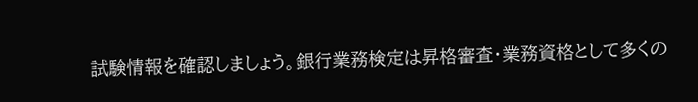試験情報を確認しましょう。銀行業務検定は昇格審査・業務資格として多くの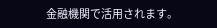金融機関で活用されます。